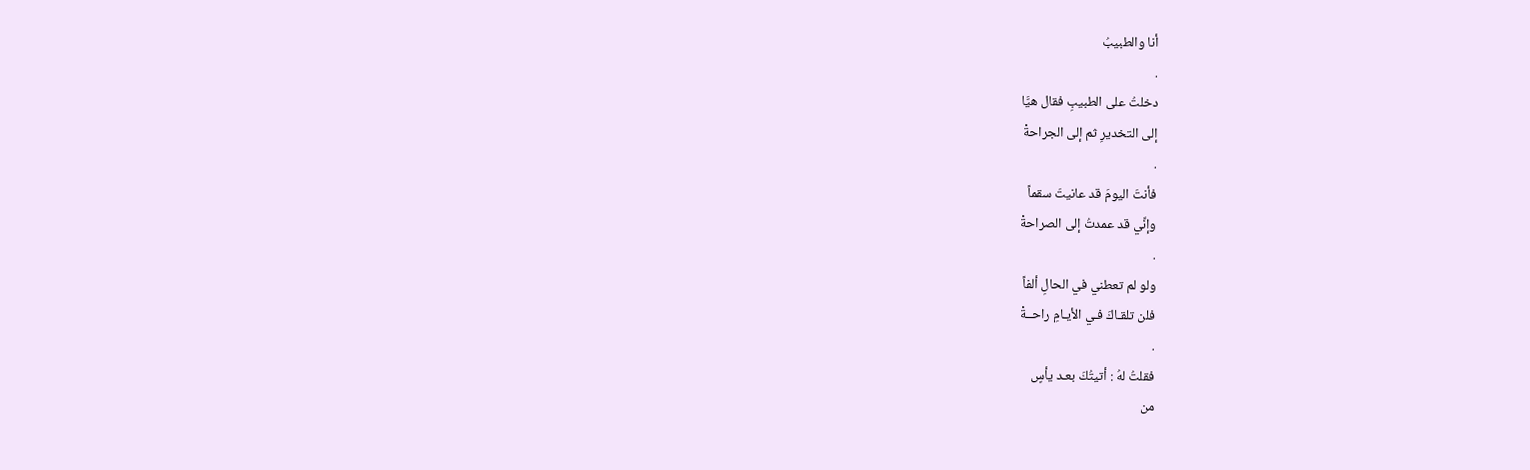أنا والطبيبُ
.
دخلتُ على الطبيبِ فقال هيَّا
إلى التخديرِ ثم إلى الجراحةْ
.
فأنتَ اليومَ قد عانيتَ سقماً
وإنِّي قد عمدتُ إلى الصراحةْ
.
ولو لم تعطني في الحالِ ألفاً
فلن تلقـاكَ فـي الأيـامِ راحــةْ
.
فقلتُ لهُ : أتيتُكَ بعـد يأسٍ
من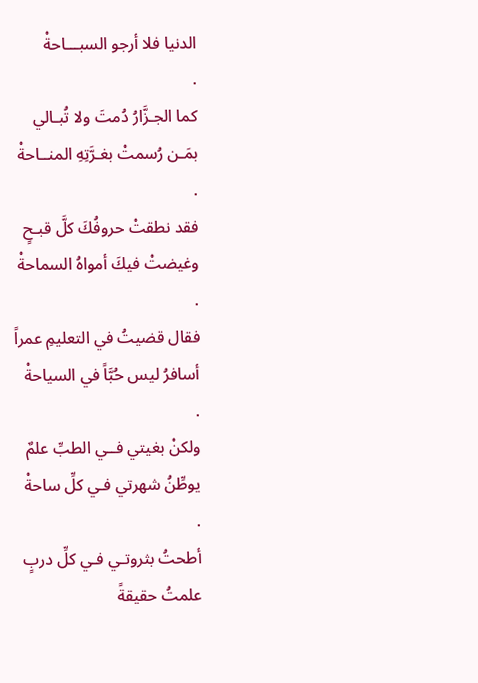الدنيا فلا أرجو السبـــاحةْ
.
كما الجـزَّارُ دُمتَ ولا تُبـالي
بمَـن رُسمتْ بغـرَّتِهِ المنــاحةْ
.
فقد نطقتْ حروفُكَ كلَّ قبـحٍ
وغيضتْ فيكَ أمواهُ السماحةْ
.
فقال قضيتُ في التعليمِ عمراً
أسافرُ ليس حُبَّاً في السياحةْ
.
ولكنْ بغيتي فــي الطبِّ علمٌ
يوطِّنُ شهرتي فـي كلِّ ساحةْ
.
أطحتُ بثروتـي فـي كلِّ دربٍ
علمتُ حقيقةً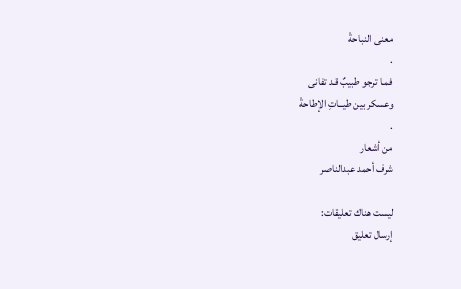معنى النباحةْ
.
فمـا ترجو طبيبٌ قـد تفانى
وعسكر بين طيــاتِ الإطاحةْ
.
من أشعار
شرف أحمد عبدالناصر

ليست هناك تعليقات:
إرسال تعليق